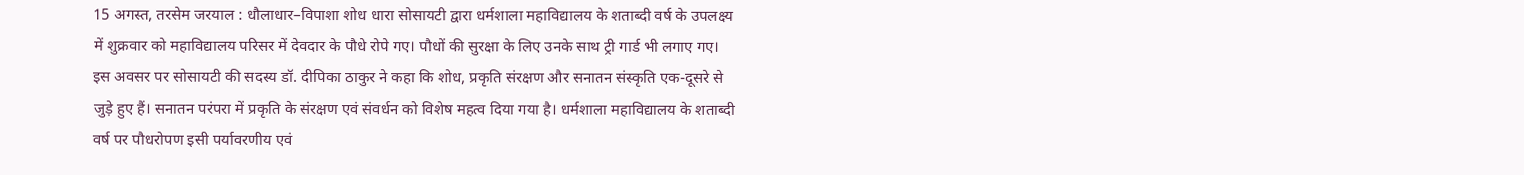15 अगस्त, तरसेम जरयाल : धौलाधार–विपाशा शोध धारा सोसायटी द्वारा धर्मशाला महाविद्यालय के शताब्दी वर्ष के उपलक्ष्य में शुक्रवार को महाविद्यालय परिसर में देवदार के पौधे रोपे गए। पौधों की सुरक्षा के लिए उनके साथ ट्री गार्ड भी लगाए गए।
इस अवसर पर सोसायटी की सदस्य डॉ. दीपिका ठाकुर ने कहा कि शोध, प्रकृति संरक्षण और सनातन संस्कृति एक-दूसरे से जुड़े हुए हैं। सनातन परंपरा में प्रकृति के संरक्षण एवं संवर्धन को विशेष महत्व दिया गया है। धर्मशाला महाविद्यालय के शताब्दी वर्ष पर पौधरोपण इसी पर्यावरणीय एवं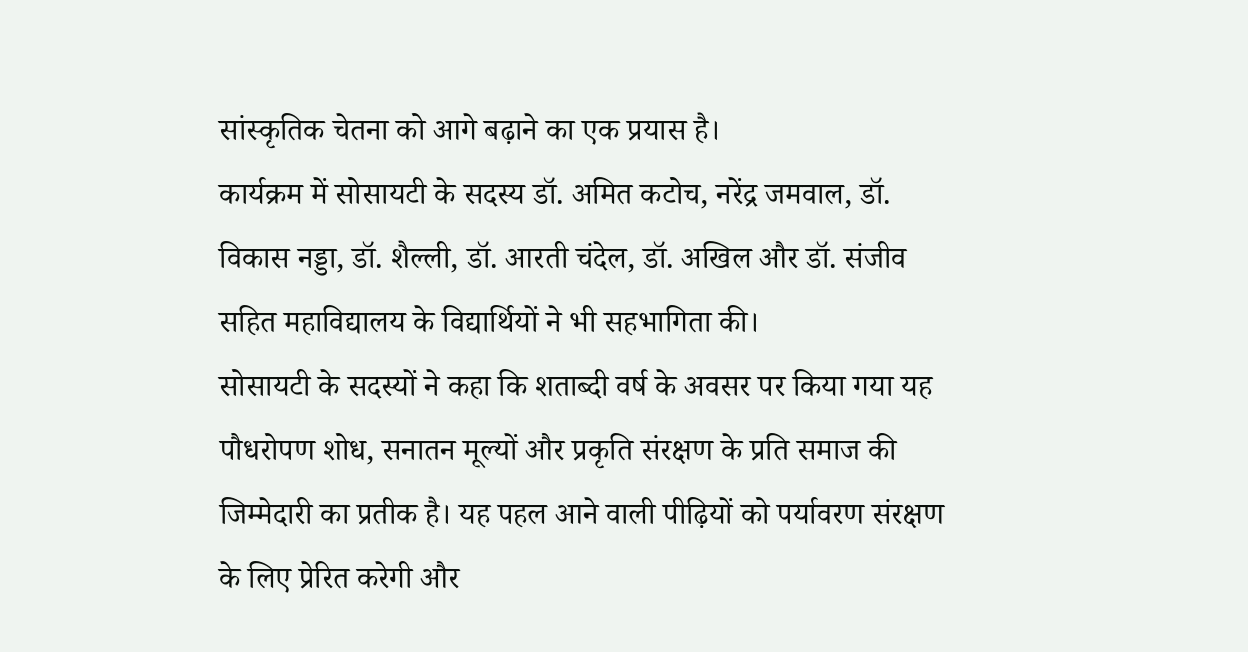सांस्कृतिक चेतना को आगे बढ़ाने का एक प्रयास है।
कार्यक्रम में सोसायटी के सदस्य डॉ. अमित कटोच, नरेंद्र जमवाल, डॉ. विकास नड्डा, डॉ. शैल्ली, डॉ. आरती चंदेल, डॉ. अखिल और डॉ. संजीव सहित महाविद्यालय के विद्यार्थियों ने भी सहभागिता की।
सोसायटी के सदस्यों ने कहा कि शताब्दी वर्ष के अवसर पर किया गया यह पौधरोपण शोध, सनातन मूल्यों और प्रकृति संरक्षण के प्रति समाज की जिम्मेदारी का प्रतीक है। यह पहल आने वाली पीढ़ियों को पर्यावरण संरक्षण के लिए प्रेरित करेगी और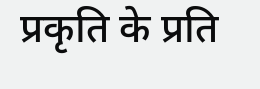प्रकृति के प्रति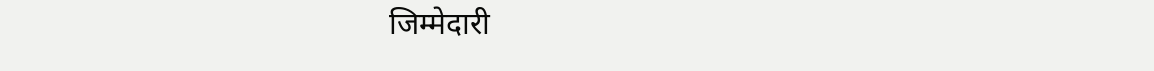जिम्मेदारी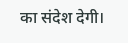का संदेश देगी।